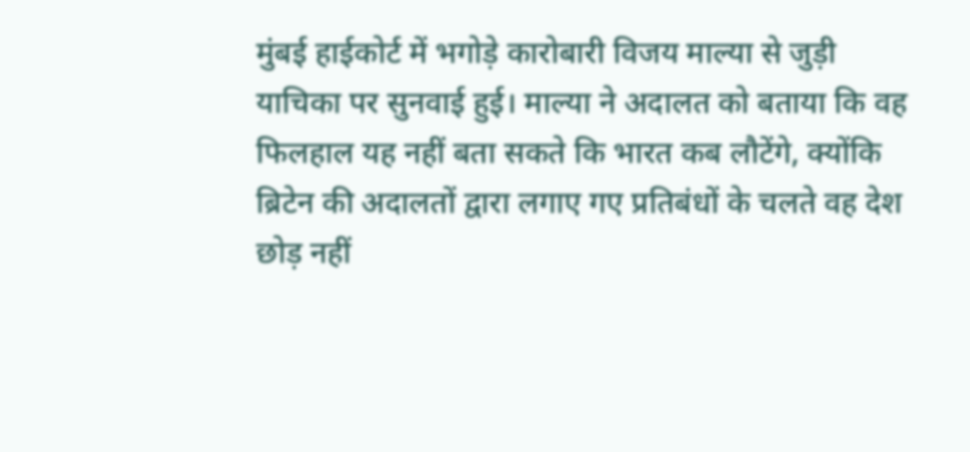मुंबई हाईकोर्ट में भगोड़े कारोबारी विजय माल्या से जुड़ी याचिका पर सुनवाई हुई। माल्या ने अदालत को बताया कि वह फिलहाल यह नहीं बता सकते कि भारत कब लौटेंगे, क्योंकि ब्रिटेन की अदालतों द्वारा लगाए गए प्रतिबंधों के चलते वह देश छोड़ नहीं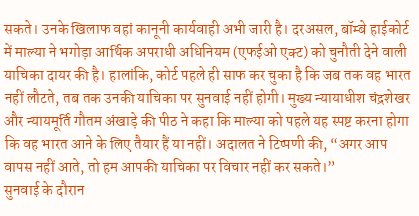सकते। उनके खिलाफ वहां कानूनी कार्यवाही अभी जारी है। दरअसल, बॉम्बे हाईकोर्ट में माल्या ने भगोड़ा आर्थिक अपराधी अधिनियम (एफईओ एक्ट) को चुनौती देने वाली याचिका दायर की है। हालांकि, कोर्ट पहले ही साफ कर चुका है कि जब तक वह भारत नहीं लौटते, तब तक उनकी याचिका पर सुनवाई नहीं होगी। मुख्य न्यायाधीश चंद्रशेखर और न्यायमूर्ति गौतम अंखाड़े की पीठ ने कहा कि माल्या को पहले यह स्पष्ट करना होगा कि वह भारत आने के लिए तैयार हैं या नहीं। अदालत ने टिप्पणी की, “अगर आप वापस नहीं आते, तो हम आपकी याचिका पर विचार नहीं कर सकते।”
सुनवाई के दौरान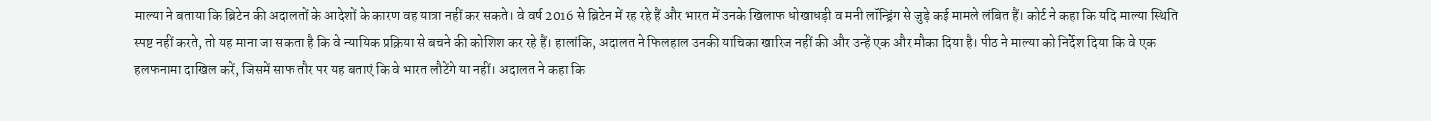माल्या ने बताया कि ब्रिटेन की अदालतों के आदेशों के कारण वह यात्रा नहीं कर सकते। वे वर्ष 2016 से ब्रिटेन में रह रहे हैं और भारत में उनके खिलाफ धोखाधड़ी व मनी लॉन्ड्रिंग से जुड़े कई मामले लंबित हैं। कोर्ट ने कहा कि यदि माल्या स्थिति स्पष्ट नहीं करते, तो यह माना जा सकता है कि वे न्यायिक प्रक्रिया से बचने की कोशिश कर रहे हैं। हालांकि, अदालत ने फिलहाल उनकी याचिका खारिज नहीं की और उन्हें एक और मौका दिया है। पीठ ने माल्या को निर्देश दिया कि वे एक हलफनामा दाखिल करें, जिसमें साफ तौर पर यह बताएं कि वे भारत लौटेंगे या नहीं। अदालत ने कहा कि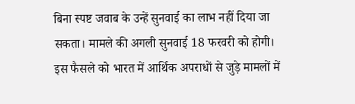बिना स्पष्ट जवाब के उन्हें सुनवाई का लाभ नहीं दिया जा सकता। मामले की अगली सुनवाई 18 फरवरी को होगी। इस फैसले को भारत में आर्थिक अपराधों से जुड़े मामलों में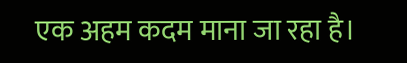एक अहम कदम माना जा रहा है।